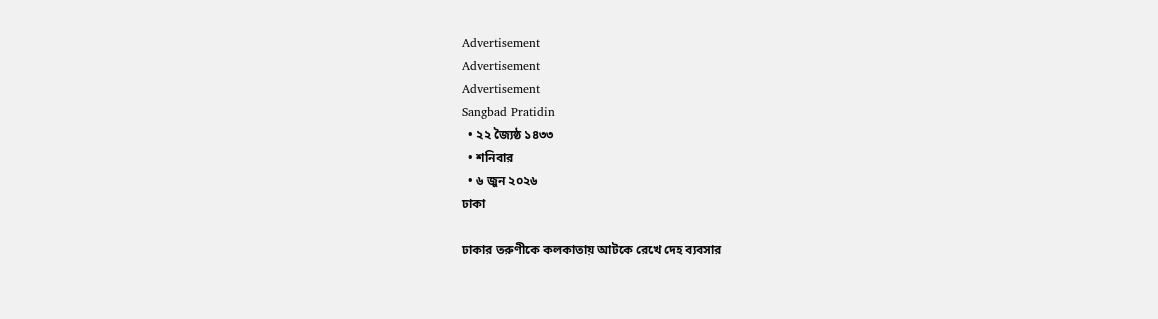Advertisement
Advertisement
Advertisement
Sangbad Pratidin
  • ২২ জ্যৈষ্ঠ ১৪৩৩
  • শনিবার
  • ৬ জুন ২০২৬
ঢাকা

ঢাকার তরুণীকে কলকাতায় আটকে রেখে দেহ ব্যবসার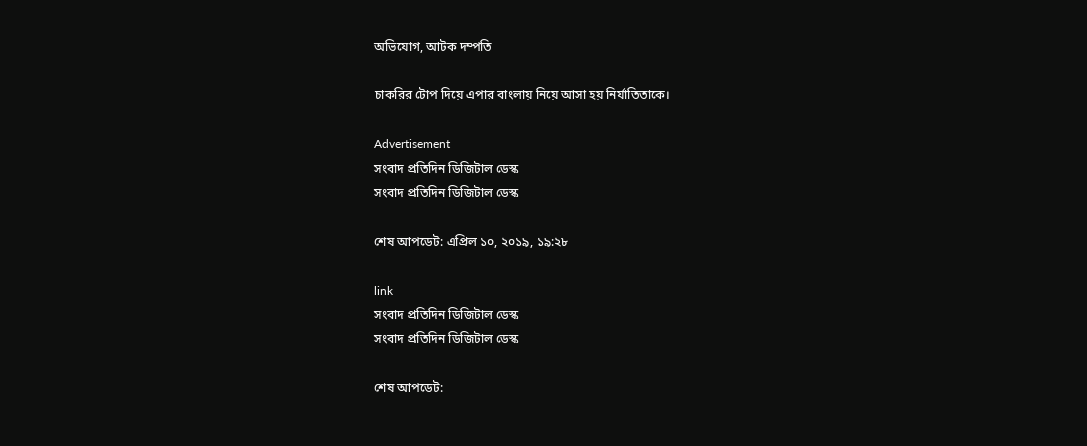অভিযোগ, আটক দম্পতি

চাকরির টোপ দিয়ে এপার বাংলায় নিয়ে আসা হয় নির্যাতিতাকে।

Advertisement
সংবাদ প্রতিদিন ডিজিটাল ডেস্ক
সংবাদ প্রতিদিন ডিজিটাল ডেস্ক

শেষ আপডেট: এপ্রিল ১০, ২০১৯, ১৯:২৮

link
সংবাদ প্রতিদিন ডিজিটাল ডেস্ক
সংবাদ প্রতিদিন ডিজিটাল ডেস্ক

শেষ আপডেট: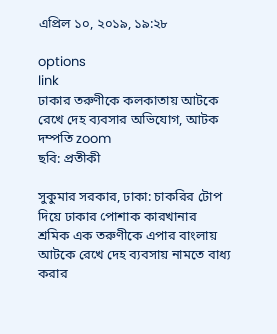এপ্রিল ১০, ২০১৯, ১৯:২৮

options
link
ঢাকার তরুণীকে কলকাতায় আটকে রেখে দেহ ব্যবসার অভিযোগ, আটক দম্পতি zoom
ছবি: প্রতীকী

সুকুমার সরকার, ঢাকা: চাকরির টোপ দিয়ে ঢাকার পোশাক কারখানার শ্রমিক এক তরুণীকে এপার বাংলায় আটকে রেখে দেহ ব্যবসায় নামতে বাধ্য করার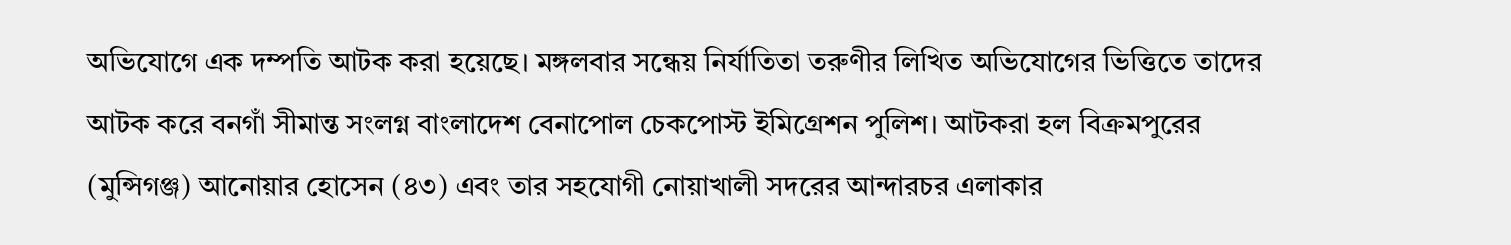অভিযোগে এক দম্পতি আটক করা হয়েছে। মঙ্গলবার সন্ধেয় নির্যাতিতা তরুণীর লিখিত অভিযোগের ভিত্তিতে তাদের আটক করে বনগাঁ সীমান্ত সংলগ্ন বাংলাদেশ বেনাপোল চেকপোস্ট ইমিগ্রেশন পুলিশ। আটকরা হল বিক্রমপুরের (মুন্সিগঞ্জ) আনোয়ার হোসেন (৪৩) এবং তার সহযোগী নোয়াখালী সদরের আন্দারচর এলাকার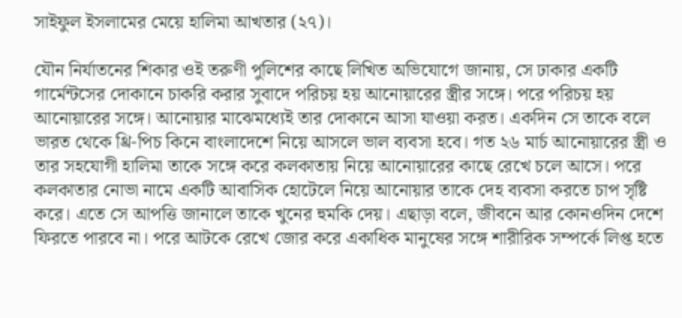সাইফুল ইসলামের মেয়ে হালিমা আখতার (২৭)।

যৌন নির্যাতনের শিকার ওই তরুণী পুলিশের কাছে লিখিত অভিযোগে জানায়, সে ঢাকার একটি গার্মেন্টসের দোকানে চাকরি করার সুবাদে পরিচয় হয় আনোয়ারের স্ত্রীর সঙ্গে। পরে পরিচয় হয় আনোয়ারের সঙ্গে। আনোয়ার মাঝেমধ্যেই তার দোকানে আসা যাওয়া করত। একদিন সে তাকে বলে ভারত থেকে থ্রি-পিচ কিনে বাংলাদেশে নিয়ে আসলে ভাল ব্যবসা হবে। গত ২৬ মার্চ আনোয়ারের স্ত্রী ও তার সহযোগী হালিমা তাকে সঙ্গে করে কলকাতায় নিয়ে আনোয়ারের কাছে রেখে চলে আসে। পরে কলকাতার নোভা নামে একটি আবাসিক হোটেলে নিয়ে আনোয়ার তাকে দেহ ব্যবসা করতে চাপ সৃষ্টি করে। এতে সে আপত্তি জানালে তাকে খুনের হুমকি দেয়। এছাড়া বলে, জীবনে আর কোনওদিন দেশে ফিরতে পারবে না। পরে আটকে রেখে জোর করে একাধিক মানুষের সঙ্গে শারীরিক সম্পর্কে লিপ্ত হতে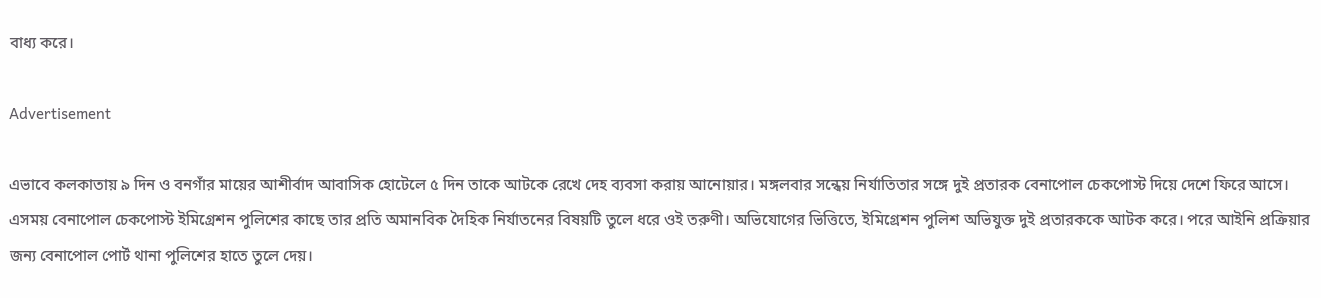বাধ্য করে।

Advertisement

এভাবে কলকাতায় ৯ দিন ও বনগাঁর মায়ের আশীর্বাদ আবাসিক হোটেলে ৫ দিন তাকে আটকে রেখে দেহ ব্যবসা করায় আনোয়ার। মঙ্গলবার সন্ধেয় নির্যাতিতার সঙ্গে দুই প্রতারক বেনাপোল চেকপোস্ট দিয়ে দেশে ফিরে আসে। এসময় বেনাপোল চেকপোস্ট ইমিগ্রেশন পুলিশের কাছে তার প্রতি অমানবিক দৈহিক নির্যাতনের বিষয়টি তুলে ধরে ওই তরুণী। অভিযোগের ভিত্তিতে, ইমিগ্রেশন পুলিশ অভিযুক্ত দুই প্রতারককে আটক করে। পরে আইনি প্রক্রিয়ার জন্য বেনাপোল পোর্ট থানা পুলিশের হাতে তুলে দেয়।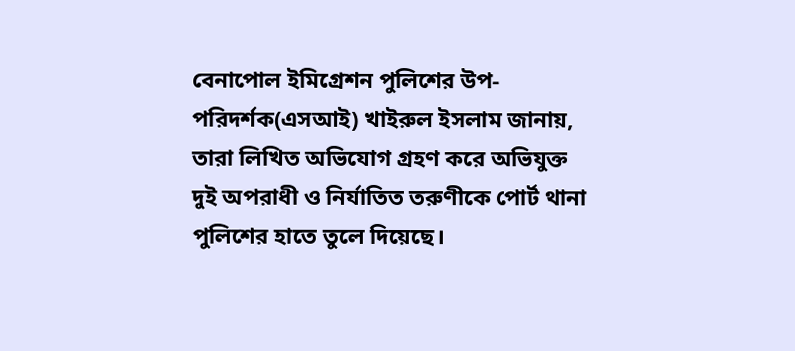বেনাপোল ইমিগ্রেশন পুলিশের উপ-পরিদর্শক(এসআই) খাইরুল ইসলাম জানায়, তারা লিখিত অভিযোগ গ্রহণ করে অভিযুক্ত দুই অপরাধী ও নির্যাতিত তরুণীকে পোর্ট থানা পুলিশের হাতে তুলে দিয়েছে।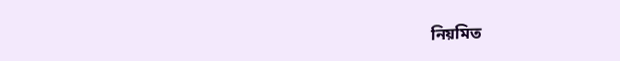নিয়মিত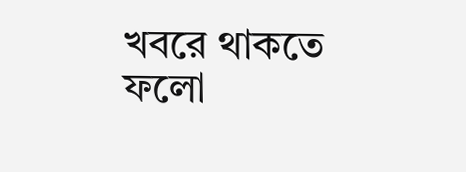খবরে থাকতে ফলো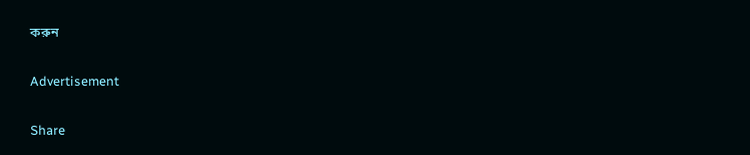করুন

Advertisement

Share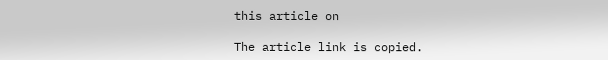this article on

The article link is copied.